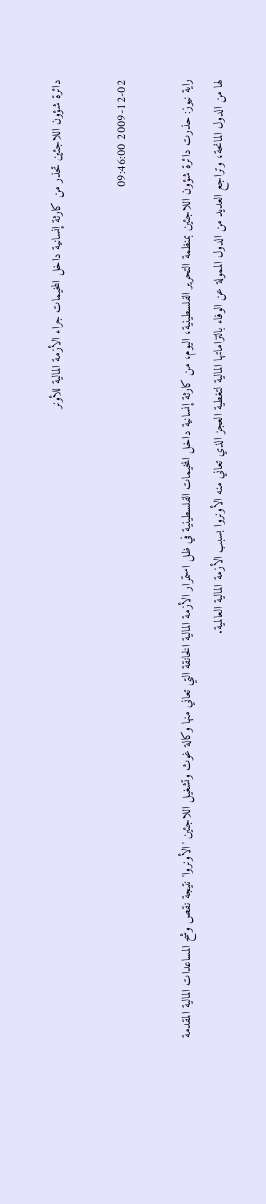دائرة شؤون اللاجئين تحذر من كارثة إنسانية داخل المخيمات جراء الأزمة المالية للأونر

2009-12-02 09:46:00

راية نيوز: حذرت دائرة شؤون اللاجئين بمنظمة التحرير الفلسطينية، اليوم، من كارثة إنسانية داخل المخيمات الفلسطينية في ظل استمرار الأزمة المالية الخانقة التي تعاني منها وكالة غوث وتشغيل اللاجئين 'الأونروا' نتيجة نقص وشح المساعدات المالية المقدمة لها من الدول المانحة، وتراجع العديد من الدول الممولة عن الوفاء بالتزاماتها المالية لتغطية العجز الذي تعاني منه الأونروا بسبب الأزمة المالية العالمية.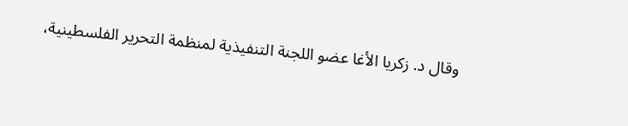وقال د. زكريا الأغا عضو اللجنة التنفيذية لمنظمة التحرير الفلسطينية،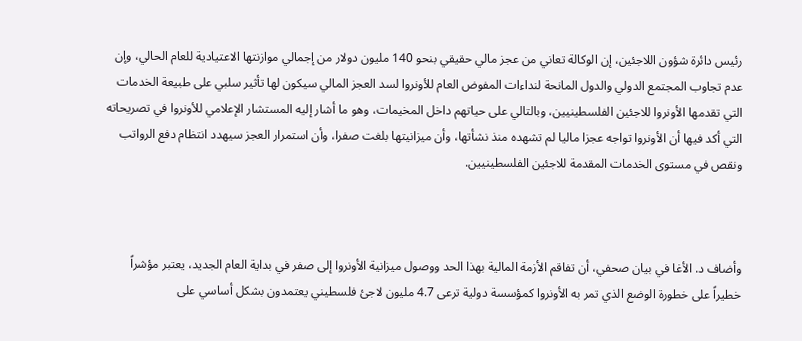رئيس دائرة شؤون اللاجئين، إن الوكالة تعاني من عجز مالي حقيقي بنحو 140 مليون دولار من إجمالي موازنتها الاعتيادية للعام الحالي، وإن عدم تجاوب المجتمع الدولي والدول المانحة لنداءات المفوض العام للأونروا لسد العجز المالي سيكون لها تأثير سلبي على طبيعة الخدمات التي تقدمها الأونروا للاجئين الفلسطينيين، وبالتالي على حياتهم داخل المخيمات، وهو ما أشار إليه المستشار الإعلامي للأونروا في تصريحاته التي أكد فيها أن الأونروا تواجه عجزا ماليا لم تشهده منذ نشأتها، وأن ميزانيتها بلغت صفرا، وأن استمرار العجز سيهدد انتظام دفع الرواتب ونقص في مستوى الخدمات المقدمة للاجئين الفلسطينيين.



وأضاف د. الأغا في بيان صحفي، أن تفاقم الأزمة المالية بهذا الحد ووصول ميزانية الأونروا إلى صفر في بداية العام الجديد، يعتبر مؤشراً خطيراً على خطورة الوضع الذي تمر به الأونروا كمؤسسة دولية ترعى 4.7 مليون لاجئ فلسطيني يعتمدون بشكل أساسي على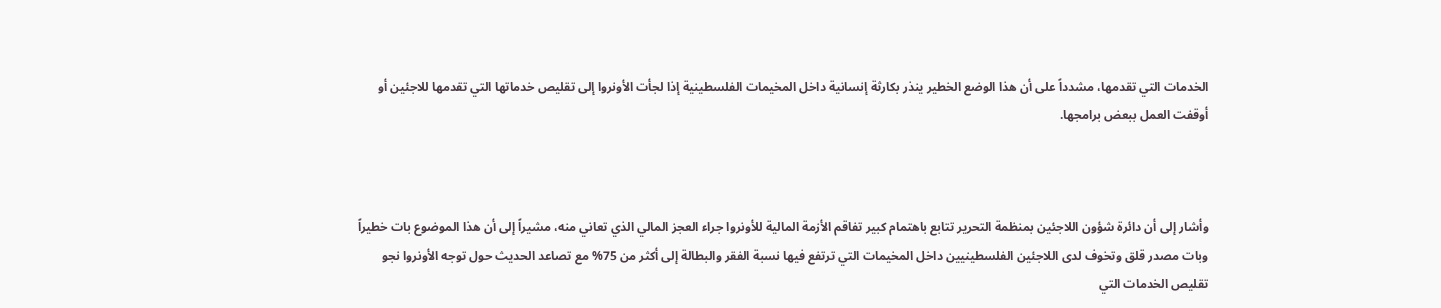الخدمات التي تقدمها، مشدداً على أن هذا الوضع الخطير ينذر بكارثة إنسانية داخل المخيمات الفلسطينية إذا لجأت الأونروا إلى تقليص خدماتها التي تقدمها للاجئين أو أوقفت العمل ببعض برامجها.



وأشار إلى أن دائرة شؤون اللاجئين بمنظمة التحرير تتابع باهتمام كبير تفاقم الأزمة المالية للأونروا جراء العجز المالي الذي تعاني منه، مشيراً إلى أن هذا الموضوع بات خطيراً وبات مصدر قلق وتخوف لدى اللاجئين الفلسطينيين داخل المخيمات التي ترتفع فيها نسبة الفقر والبطالة إلى أكثر من 75% مع تصاعد الحديث حول توجه الأونروا نجو تقليص الخدمات التي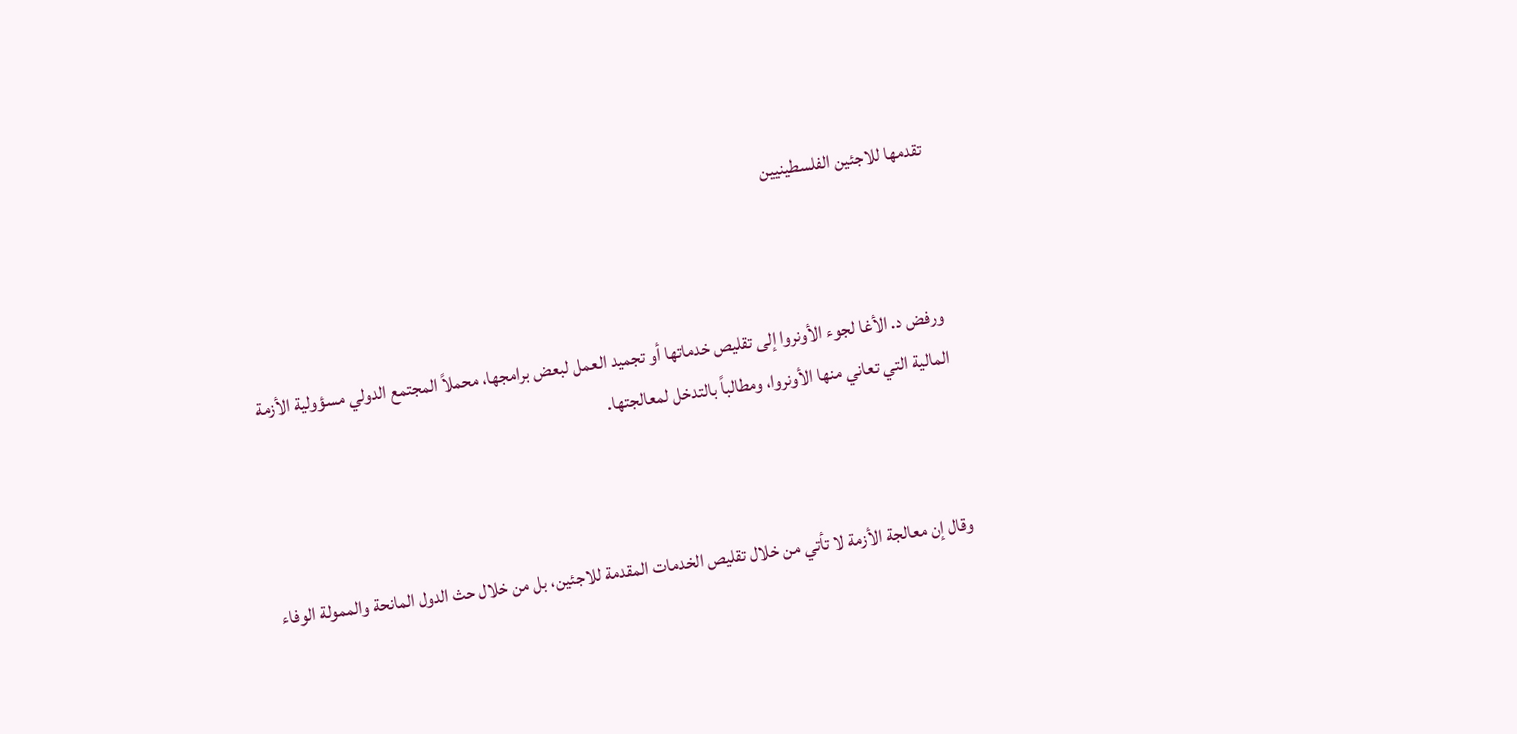تقدمها للاجئين الفلسطينيين



ورفض د. الأغا لجوء الأونروا إلى تقليص خدماتها أو تجميد العمل لبعض برامجها، محملاً المجتمع الدولي مسؤولية الأزمة المالية التي تعاني منها الأونروا، ومطالباً بالتدخل لمعالجتها.



وقال إن معالجة الأزمة لا تأتي من خلال تقليص الخدمات المقدمة للاجئين، بل من خلال حث الدول المانحة والممولة الوفاء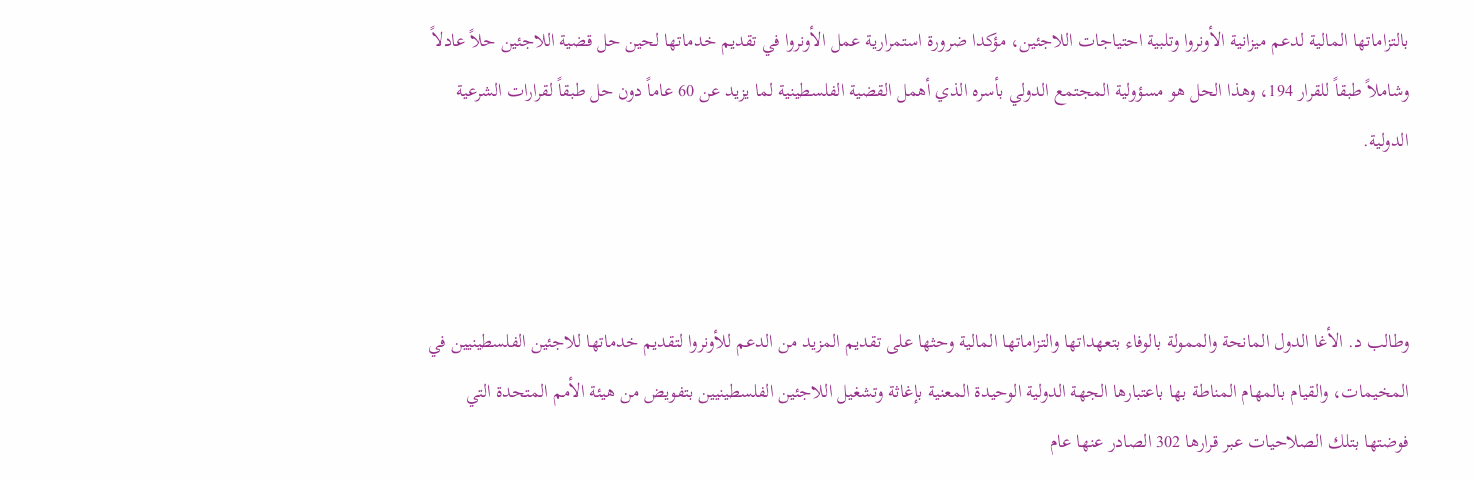بالتزاماتها المالية لدعم ميزانية الأونروا وتلبية احتياجات اللاجئين، مؤكدا ضرورة استمرارية عمل الأونروا في تقديم خدماتها لحين حل قضية اللاجئين حلاً عادلاً وشاملاً طبقاً للقرار 194، وهذا الحل هو مسؤولية المجتمع الدولي بأسره الذي أهمل القضية الفلسطينية لما يزيد عن 60 عاماً دون حل طبقاً لقرارات الشرعية الدولية.



وطالب د. الأغا الدول المانحة والممولة بالوفاء بتعهداتها والتزاماتها المالية وحثها على تقديم المزيد من الدعم للأونروا لتقديم خدماتها للاجئين الفلسطينيين في المخيمات، والقيام بالمهام المناطة بها باعتبارها الجهة الدولية الوحيدة المعنية بإغاثة وتشغيل اللاجئين الفلسطينيين بتفويض من هيئة الأمم المتحدة التي فوضتها بتلك الصلاحيات عبر قرارها 302 الصادر عنها عام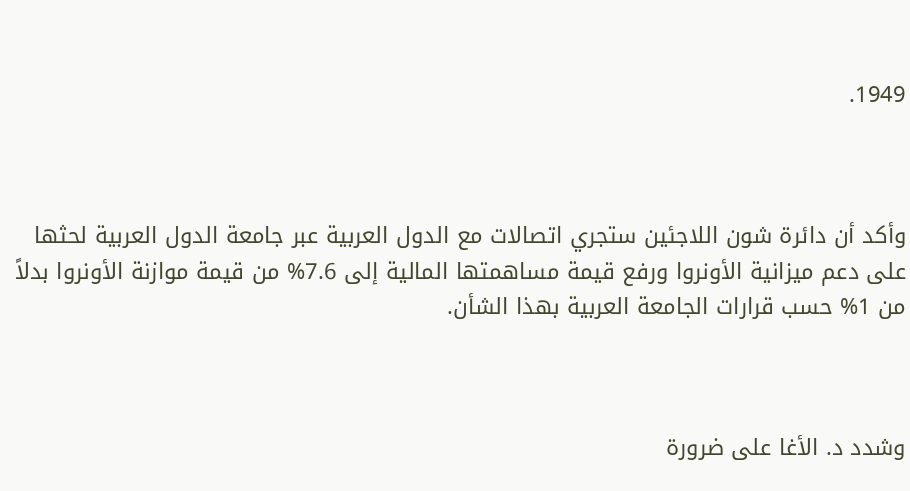1949.



وأكد أن دائرة شون اللاجئين ستجري اتصالات مع الدول العربية عبر جامعة الدول العربية لحثها على دعم ميزانية الأونروا ورفع قيمة مساهمتها المالية إلى 7.6% من قيمة موازنة الأونروا بدلاً من 1% حسب قرارات الجامعة العربية بهذا الشأن.



وشدد د. الأغا على ضرورة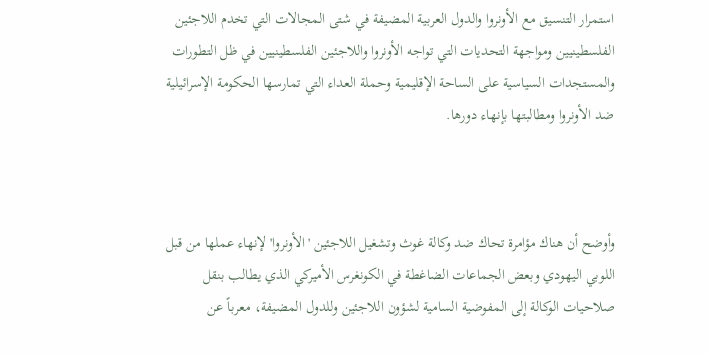استمرار التنسيق مع الأونروا والدول العربية المضيفة في شتى المجالات التي تخدم اللاجئين الفلسطينيين ومواجهة التحديات التي تواجه الأونروا واللاجئين الفلسطينيين في ظل التطورات والمستجدات السياسية على الساحة الإقليمية وحملة العداء التي تمارسها الحكومة الإسرائيلية ضد الأونروا ومطالبتها بإنهاء دورها.



وأوضح أن هناك مؤامرة تحاك ضد وكالة غوث وتشغيل اللاجئين 'الأونروا' لإنهاء عملها من قبل اللوبي اليهودي وبعض الجماعات الضاغطة في الكونغرس الأميركي الذي يطالب بنقل صلاحيات الوكالة إلى المفوضية السامية لشؤون اللاجئين وللدول المضيفة، معرباً عن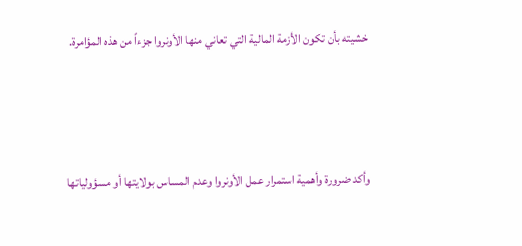خشيته بأن تكون الأزمة المالية التي تعاني منها الأونروا جزءاً من هذه المؤامرة.



وأكد ضرورة وأهمية استمرار عمل الأونروا وعدم المساس بولايتها أو مسؤولياتها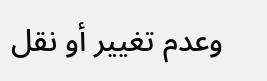وعدم تغيير أو نقل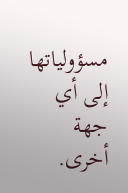مسؤولياتها إلى أي جهة أخرى.